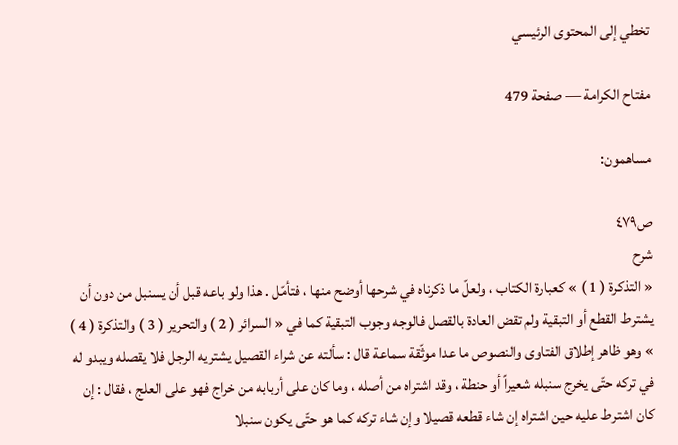تخطي إلى المحتوى الرئيسي

مفتاح الكرامة — صفحة 479

مساهمون:

ص٤٧٩
شرح
« التذكرة ( 1 ) » كعبارة الكتاب ، ولعلّ ما ذكرناه في شرحها أوضح منها ، فتأمّل . هذا ولو باعه قبل أن يسنبل من دون أن يشترط القطع أو التبقية ولم تقض العادة بالقصل فالوجه وجوب التبقية كما في « السرائر ( 2 ) والتحرير ( 3 ) والتذكرة ( 4 ) » وهو ظاهر إطلاق الفتاوى والنصوص ما عدا موثّقة سماعة قال : سألته عن شراء القصيل يشتريه الرجل فلا يقصله ويبدو له في تركه حتّى يخرج سنبله شعيراً أو حنطة ، وقد اشتراه من أصله ، وما كان على أربابه من خراج فهو على العلج ، فقال : إن كان اشترط عليه حين اشتراه إن شاء قطعه قصيلا وإن شاء تركه كما هو حتّى يكون سنبلا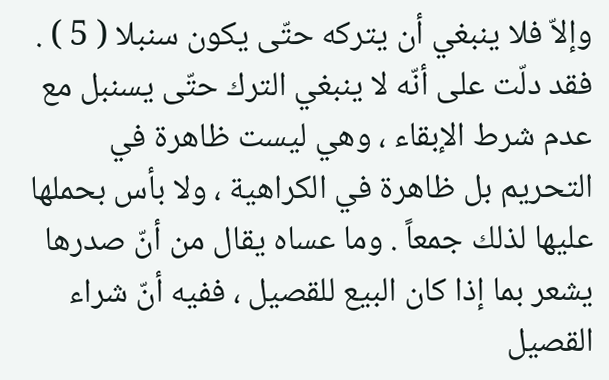وإلاّ فلا ينبغي أن يتركه حتّى يكون سنبلا ( 5 ) . فقد دلّت على أنّه لا ينبغي الترك حتّى يسنبل مع عدم شرط الإبقاء ، وهي ليست ظاهرة في التحريم بل ظاهرة في الكراهية ، ولا بأس بحملها عليها لذلك جمعاً . وما عساه يقال من أنّ صدرها يشعر بما إذا كان البيع للقصيل ، ففيه أنّ شراء القصيل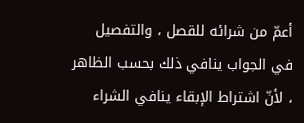أعمّ من شرائه للقصل ، والتفصيل في الجواب ينافي ذلك بحسب الظاهر ، لأنّ اشتراط الإبقاء ينافي الشراء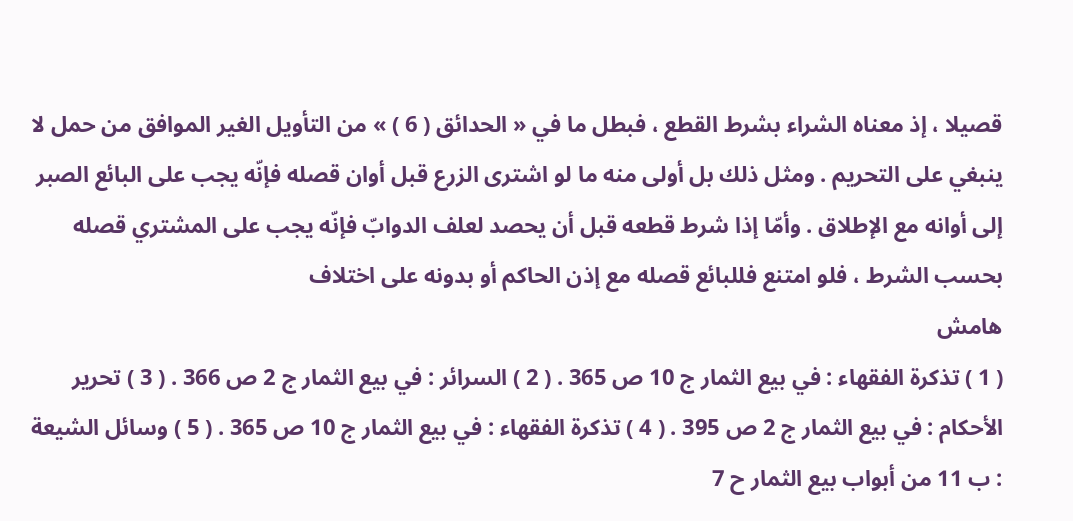قصيلا ، إذ معناه الشراء بشرط القطع ، فبطل ما في « الحدائق ( 6 ) » من التأويل الغير الموافق من حمل لا ينبغي على التحريم . ومثل ذلك بل أولى منه ما لو اشترى الزرع قبل أوان قصله فإنّه يجب على البائع الصبر إلى أوانه مع الإطلاق . وأمّا إذا شرط قطعه قبل أن يحصد لعلف الدوابّ فإنّه يجب على المشتري قصله بحسب الشرط ، فلو امتنع فللبائع قصله مع إذن الحاكم أو بدونه على اختلاف
هامش
( 1 ) تذكرة الفقهاء : في بيع الثمار ج 10 ص 365 . ( 2 ) السرائر : في بيع الثمار ج 2 ص 366 . ( 3 ) تحرير الأحكام : في بيع الثمار ج 2 ص 395 . ( 4 ) تذكرة الفقهاء : في بيع الثمار ج 10 ص 365 . ( 5 ) وسائل الشيعة : ب 11 من أبواب بيع الثمار ح 7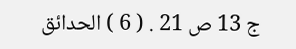ج 13 ص 21 . ( 6 ) الحدائق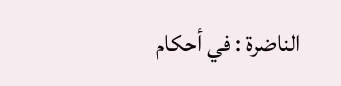الناضرة : في أحكام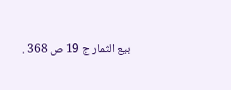بيع الثمار ج 19 ص 368 .